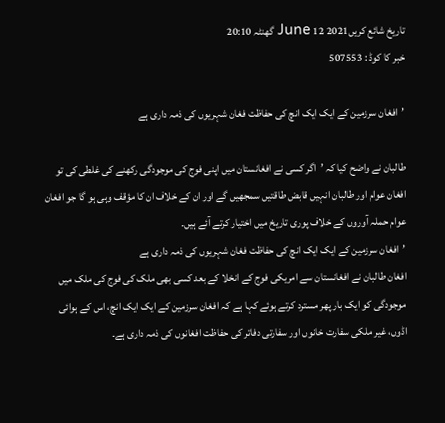تاریخ شائع کریں2021 12 June گھنٹہ 20:10
خبر کا کوڈ : 507553

’افغان سرزمین کے ایک ایک انچ کی حفاظت فغان شہریوں کی ذمہ داری ہے

طالبان نے واضح کیا کہ ’اگر کسی نے افغانستان میں اپنی فوج کی موجودگی رکھنے کی غلطی کی تو افغان عوام اور طالبان انہیں قابض طاقتیں سمجھیں گے اور ان کے خلاف ان کا مؤقف وہی ہو گا جو افغان عوام حملہ آوروں کے خلاف پوری تاریخ میں اختیار کرتے آئے ہیں۔
’افغان سرزمین کے ایک ایک انچ کی حفاظت فغان شہریوں کی ذمہ داری ہے
افغان طالبان نے افغانستان سے امریکی فوج کے انخلا کے بعد کسی بھی ملک کی فوج کی ملک میں موجودگی کو ایک بار پھر مسترد کرتے ہوئے کہا ہے کہ افغان سرزمین کے ایک ایک انچ، اس کے ہوائی اڈوں، غیر ملکی سفارت خانوں اور سفارتی دفاتر کی حفاظت افغانوں کی ذمہ داری ہے۔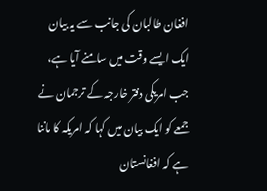افغان طالبان کی جانب سے یہ بیان ایک ایسے وقت میں سامنے آیا ہے، جب امریکی دفتر خارجہ کے ترجمان نے جمعے کو ایک بیان میں کہا کہ امریکہ کا ماننا ہے کہ افغانستان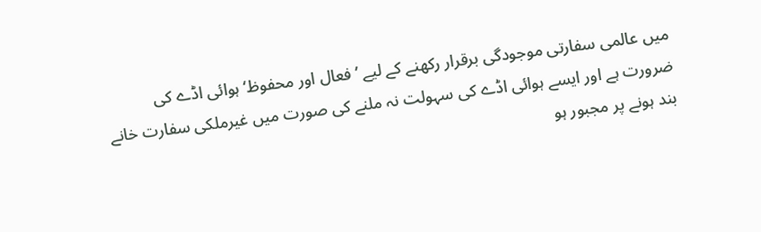میں عالمی سفارتی موجودگی برقرار رکھنے کے لیے ’فعال اور محفوظ‘ ہوائی اڈے کی ضرورت ہے اور ایسے ہوائی اڈے کی سہولت نہ ملنے کی صورت میں غیرملکی سفارت خانے بند ہونے پر مجبور ہو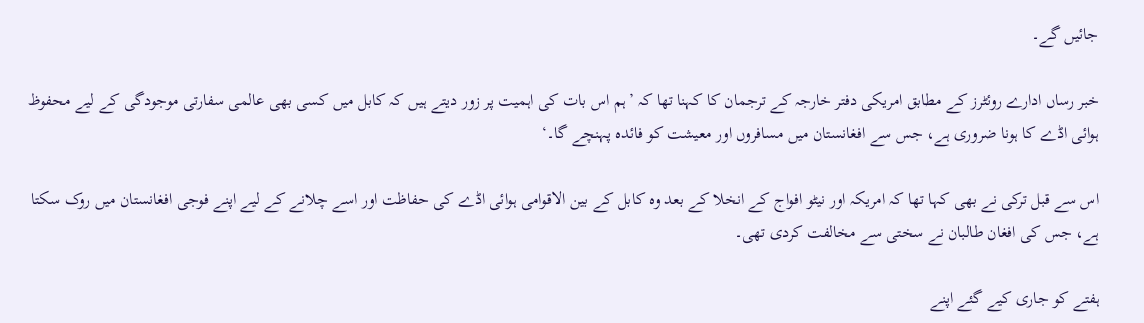جائیں گے۔

خبر رساں ادارے روئٹرز کے مطابق امریکی دفتر خارجہ کے ترجمان کا کہنا تھا کہ ’ہم اس بات کی اہمیت پر زور دیتے ہیں کہ کابل میں کسی بھی عالمی سفارتی موجودگی کے لیے محفوظ ہوائی اڈے کا ہونا ضروری ہے، جس سے افغانستان میں مسافروں اور معیشت کو فائدہ پہنچے گا۔‘

اس سے قبل ترکی نے بھی کہا تھا کہ امریکہ اور نیٹو افواج کے انخلا کے بعد وہ کابل کے بین الاقوامی ہوائی اڈے کی حفاظت اور اسے چلانے کے لیے اپنے فوجی افغانستان میں روک سکتا ہے، جس کی افغان طالبان نے سختی سے مخالفت کردی تھی۔

ہفتے کو جاری کیے گئے اپنے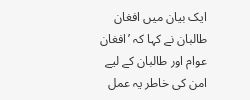ایک بیان میں افغان طالبان نے کہا کہ ’افغان عوام اور طالبان کے لیے امن کی خاطر یہ عمل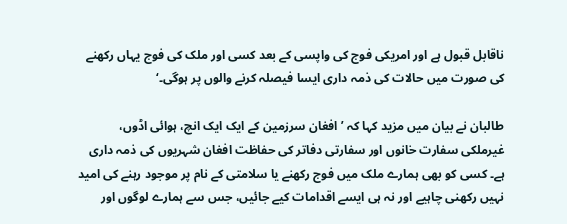ناقابل قبول ہے اور امریکی فوج کی واپسی کے بعد کسی اور ملک کی فوج یہاں رکھنے کی صورت میں حالات کی ذمہ داری ایسا فیصلہ کرنے والوں پر ہوگی۔‘

طالبان نے بیان میں مزید کہا کہ ’افغان سرزمین کے ایک ایک انچ، ہوائی اڈوں، غیرملکی سفارت خانوں اور سفارتی دفاتر کی حفاظت افغان شہریوں کی ذمہ داری ہے۔ کسی کو بھی ہمارے ملک میں فوج رکھنے یا سلامتی کے نام پر موجود رہنے کی امید نہیں رکھنی چاہیے اور نہ ہی ایسے اقدامات کیے جائیں، جس سے ہمارے لوگوں اور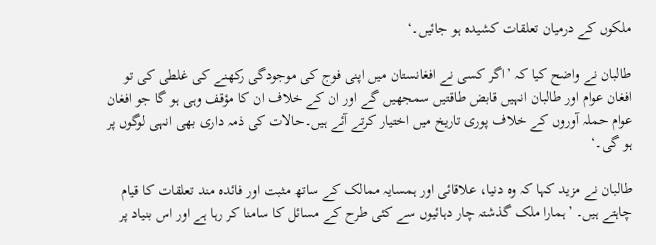ملکوں کے درمیان تعلقات کشیدہ ہو جائیں۔‘

طالبان نے واضح کیا کہ ’اگر کسی نے افغانستان میں اپنی فوج کی موجودگی رکھنے کی غلطی کی تو افغان عوام اور طالبان انہیں قابض طاقتیں سمجھیں گے اور ان کے خلاف ان کا مؤقف وہی ہو گا جو افغان عوام حملہ آوروں کے خلاف پوری تاریخ میں اختیار کرتے آئے ہیں۔حالات کی ذمہ داری بھی انہی لوگوں پر ہو گی۔‘

طالبان نے مزید کہا کہ وہ دنیا، علاقائی اور ہمسایہ ممالک کے ساتھ مثبت اور فائدہ مند تعلقات کا قیام چاہتے ہیں۔ ’ہمارا ملک گذشتہ چار دہائیوں سے کئی طرح کے مسائل کا سامنا کر رہا ہے اور اس بنیاد پر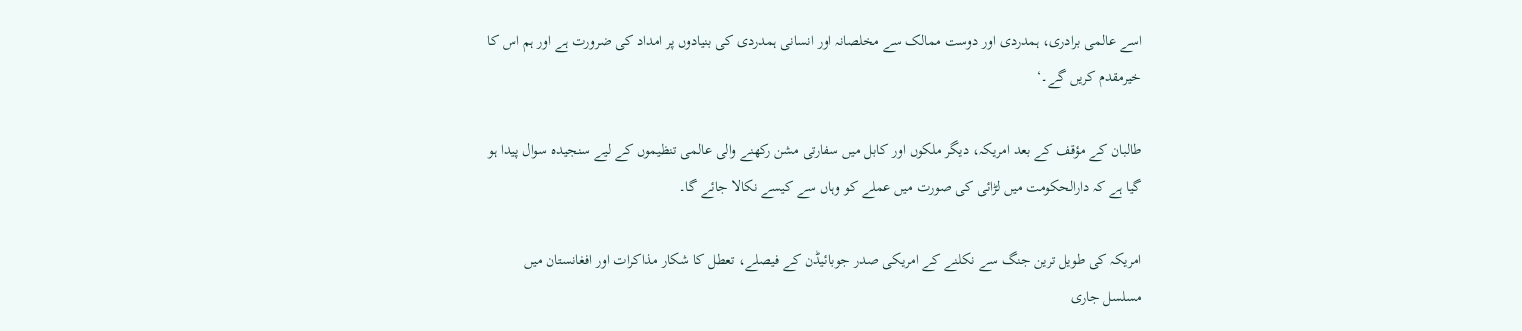اسے عالمی برادری، ہمدردی اور دوست ممالک سے مخلصانہ اور انسانی ہمدردی کی بنیادوں پر امداد کی ضرورت ہے اور ہم اس کا خیرمقدم کریں گے۔‘

طالبان کے مؤقف کے بعد امریکہ، دیگر ملکوں اور کابل میں سفارتی مشن رکھنے والی عالمی تنظیموں کے لیے سنجیدہ سوال پیدا ہو گیا ہے کہ دارالحکومت میں لڑائی کی صورت میں عملے کو وہاں سے کیسے نکالا جائے گا۔

امریکہ کی طویل ترین جنگ سے نکلنے کے امریکی صدر جوبائیڈن کے فیصلے، تعطل کا شکار مذاکرات اور افغانستان میں مسلسل جاری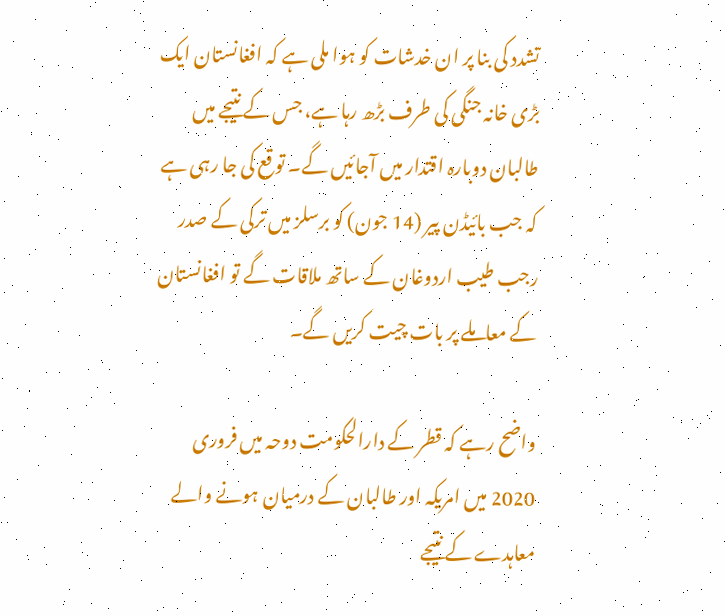تشدد کی بنا پر ان خدشات کو ہوا ملی ہے کہ افغانستان ایک بڑی خانہ جنگی کی طرف بڑھ رہا ہے، جس کے نتیجے میں طالبان دوبارہ اقتدار میں آجائیں گے۔ توقع کی جا رہی ہے کہ جب بائیڈن پیر (14 جون) کو برسلز میں ترکی کے صدر رجب طیب اردوغان کے ساتھ ملاقات گے تو افغانستان کے معاملے پر بات چیت کریں گے۔

واضح رہے کہ قطر کے دارالحکومت دوحہ میں فروری 2020 میں امریکہ اور طالبان کے درمیان ہونے والے معاہدے کے نتیجے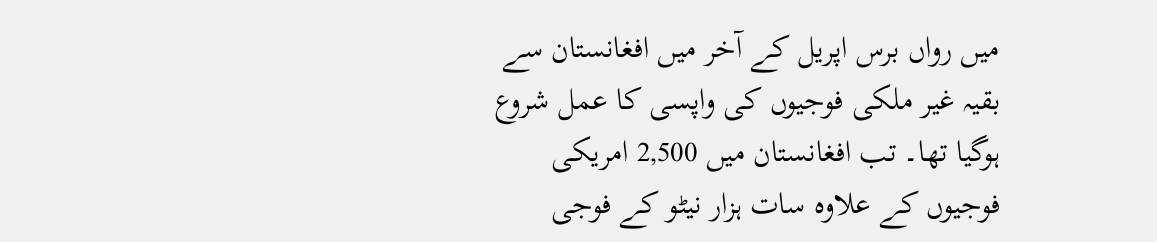میں رواں برس اپریل کے آخر میں افغانستان سے بقیہ غیر ملکی فوجیوں کی واپسی کا عمل شروع ہوگیا تھا۔ تب افغانستان میں 2,500 امریکی فوجیوں کے علاوہ سات ہزار نیٹو کے فوجی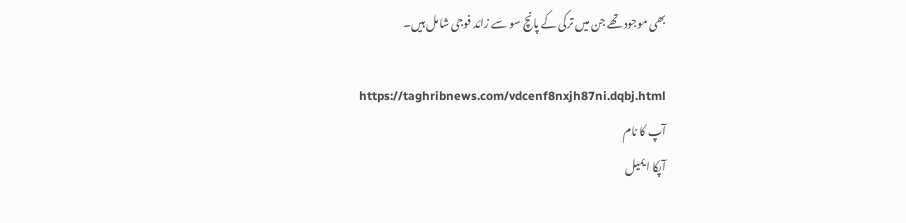بھی موجود تھے جن میں ترکی کے پانچ سو سے زائد فوجی شامل ہیں۔

https://taghribnews.com/vdcenf8nxjh87ni.dqbj.html
آپ کا نام
آپکا ایمیل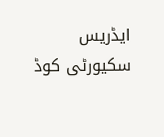ایڈریس
سکیورٹی کوڈ